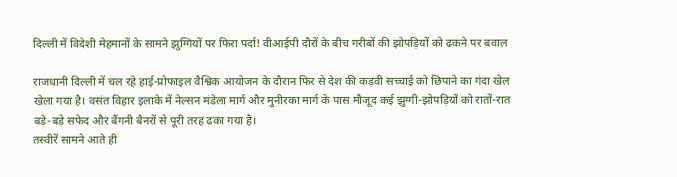दिल्ली में विदेशी मेहमानों के सामने झुग्गियों पर फिरा पर्दा! वीआईपी दौरों के बीच गरीबों की झोपड़ियों को ढकने पर बवाल

राजधानी दिल्ली में चल रहे हाई-प्रोफाइल वैश्विक आयोजन के दौरान फिर से देश की कड़वी सच्चाई को छिपाने का गंदा खेल खेला गया है। वसंत विहार इलाके में नेल्सन मंडेला मार्ग और मुनीरका मार्ग के पास मौजूद कई झुग्गी-झोपड़ियों को रातों-रात बड़े-बड़े सफेद और बैंगनी बैनरों से पूरी तरह ढका गया है।
तस्वीरें सामने आते ही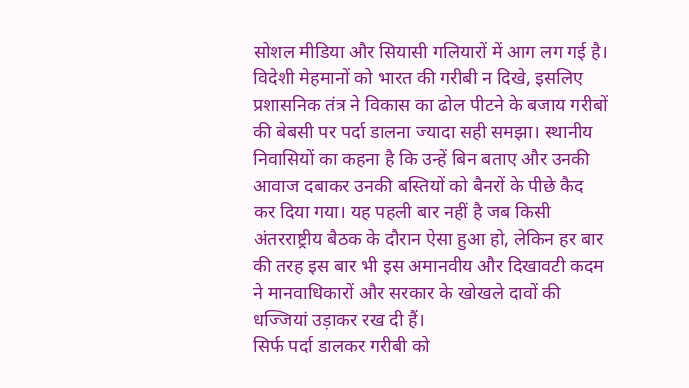सोशल मीडिया और सियासी गलियारों में आग लग गई है। विदेशी मेहमानों को भारत की गरीबी न दिखे, इसलिए प्रशासनिक तंत्र ने विकास का ढोल पीटने के बजाय गरीबों की बेबसी पर पर्दा डालना ज्यादा सही समझा। स्थानीय निवासियों का कहना है कि उन्हें बिन बताए और उनकी आवाज दबाकर उनकी बस्तियों को बैनरों के पीछे कैद कर दिया गया। यह पहली बार नहीं है जब किसी अंतरराष्ट्रीय बैठक के दौरान ऐसा हुआ हो, लेकिन हर बार की तरह इस बार भी इस अमानवीय और दिखावटी कदम ने मानवाधिकारों और सरकार के खोखले दावों की धज्जियां उड़ाकर रख दी हैं।
सिर्फ पर्दा डालकर गरीबी को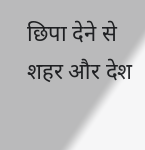छिपा देने से शहर और देश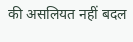की असलियत नहीं बदल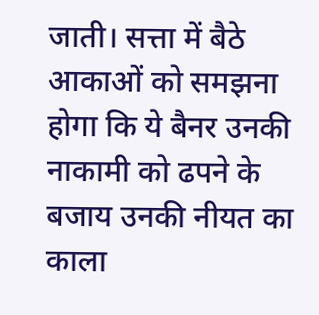जाती। सत्ता में बैठे आकाओं को समझना होगा कि ये बैनर उनकी नाकामी को ढपने के बजाय उनकी नीयत का काला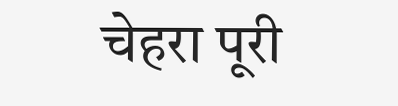चेहरा पूरी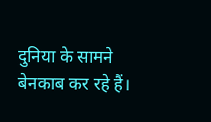दुनिया के सामने बेनकाब कर रहे हैं।